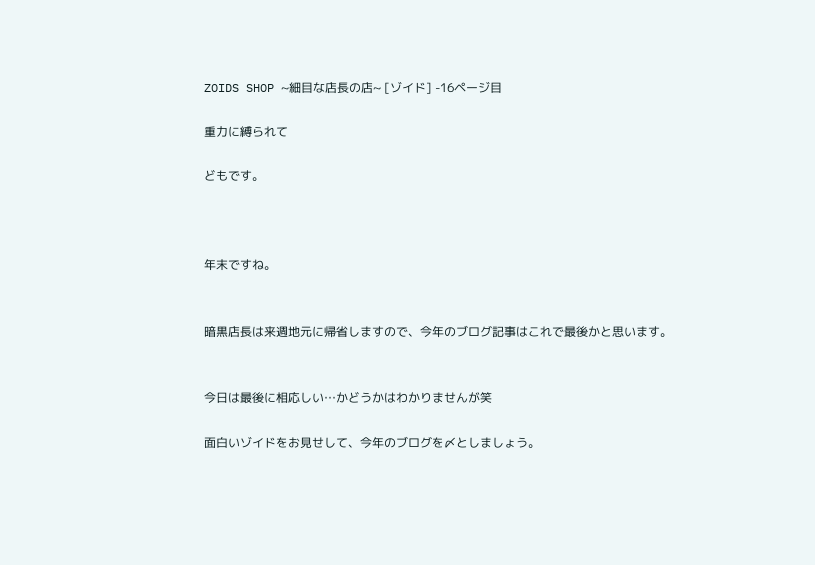ZOIDS SHOP ~細目な店長の店~ [ゾイド] -16ページ目

重力に縛られて

どもです。



年末ですね。


暗黒店長は来週地元に帰省しますので、今年のブログ記事はこれで最後かと思います。


今日は最後に相応しい…かどうかはわかりませんが笑

面白いゾイドをお見せして、今年のブログを〆としましょう。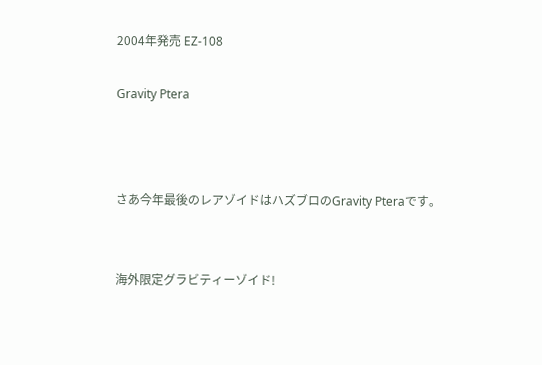2004年発売 EZ-108

Gravity Ptera



さあ今年最後のレアゾイドはハズブロのGravity Pteraです。


海外限定グラビティーゾイド!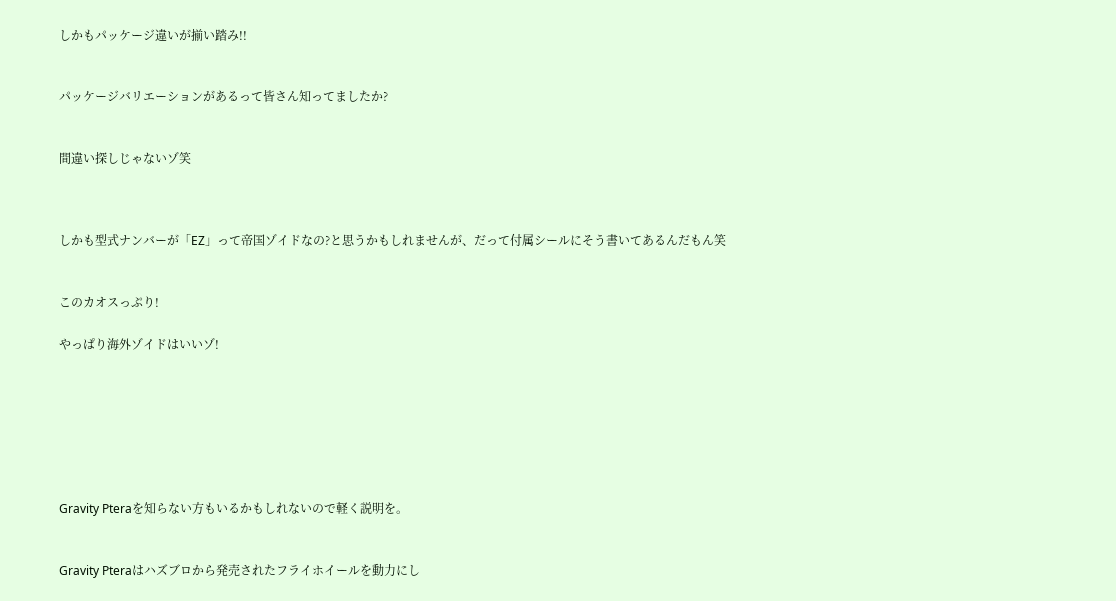しかもパッケージ違いが揃い踏み!!


パッケージバリエーションがあるって皆さん知ってましたか?


間違い探しじゃないゾ笑



しかも型式ナンバーが「EZ」って帝国ゾイドなの?と思うかもしれませんが、だって付属シールにそう書いてあるんだもん笑


このカオスっぷり!

やっぱり海外ゾイドはいいゾ!







Gravity Pteraを知らない方もいるかもしれないので軽く説明を。


Gravity Pteraはハズブロから発売されたフライホイールを動力にし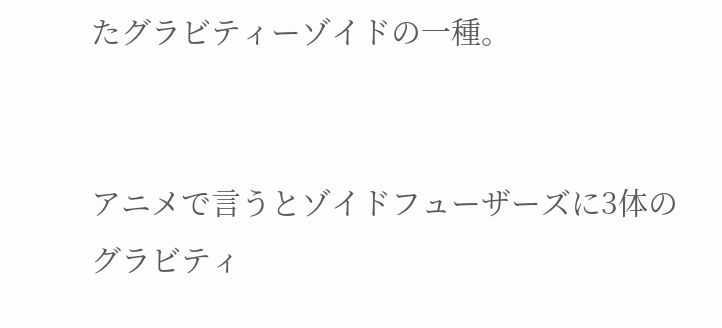たグラビティーゾイドの一種。


アニメで言うとゾイドフューザーズに3体のグラビティ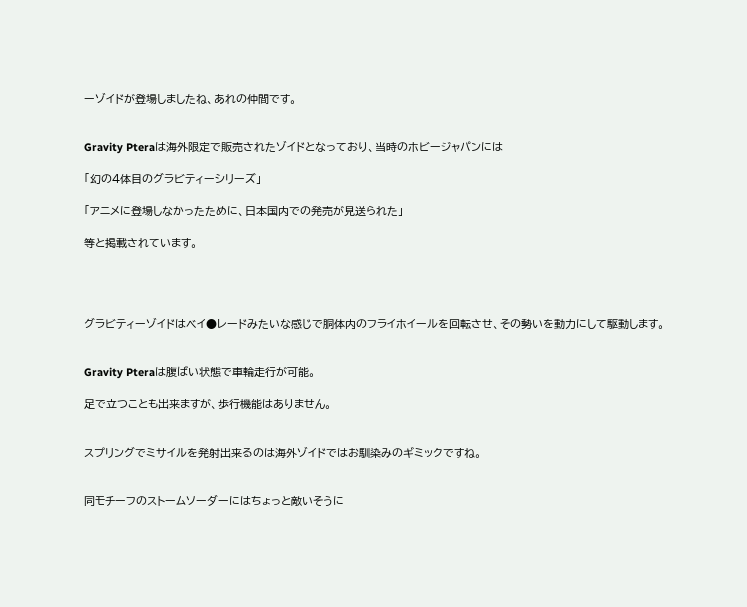ーゾイドが登場しましたね、あれの仲間です。


Gravity Pteraは海外限定で販売されたゾイドとなっており、当時のホビージャパンには

「幻の4体目のグラビティーシリーズ」

「アニメに登場しなかったために、日本国内での発売が見送られた」

等と掲載されています。




グラビティーゾイドはベイ●レードみたいな感じで胴体内のフライホイールを回転させ、その勢いを動力にして駆動します。


Gravity Pteraは腹ばい状態で車輪走行が可能。

足で立つことも出来ますが、歩行機能はありません。


スプリングでミサイルを発射出来るのは海外ゾイドではお馴染みのギミックですね。


同モチーフのストームソーダーにはちょっと敵いそうに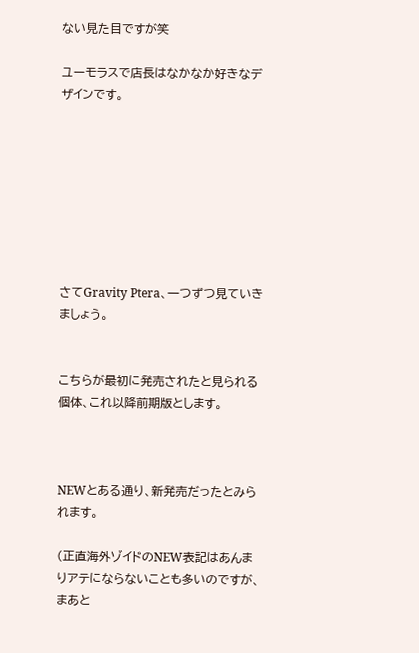ない見た目ですが笑

ユーモラスで店長はなかなか好きなデザインです。








さてGravity Ptera、一つずつ見ていきましょう。


こちらが最初に発売されたと見られる個体、これ以降前期版とします。



NEWとある通り、新発売だったとみられます。

(正直海外ゾイドのNEW表記はあんまりアテにならないことも多いのですが、まあと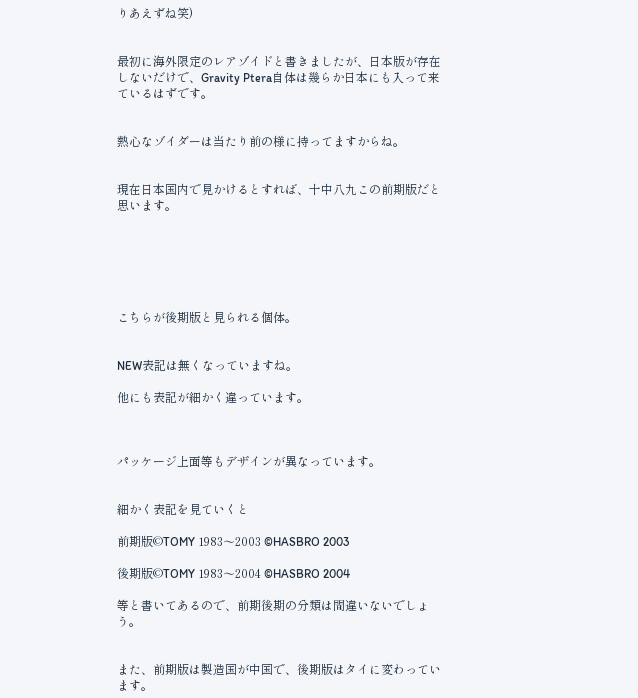りあえずね笑)


最初に海外限定のレアゾイドと書きましたが、日本版が存在しないだけで、Gravity Ptera自体は幾らか日本にも入って来ているはずです。


熱心なゾイダーは当たり前の様に持ってますからね。


現在日本国内で見かけるとすれば、十中八九この前期版だと思います。






こちらが後期版と見られる個体。


NEW表記は無くなっていますね。

他にも表記が細かく違っています。



パッケージ上面等もデザインが異なっています。


細かく表記を見ていくと

前期版©TOMY 1983〜2003 ©HASBRO 2003

後期版©TOMY 1983〜2004 ©HASBRO 2004

等と書いてあるので、前期後期の分類は間違いないでしょう。


また、前期版は製造国が中国で、後期版はタイに変わっています。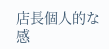店長個人的な感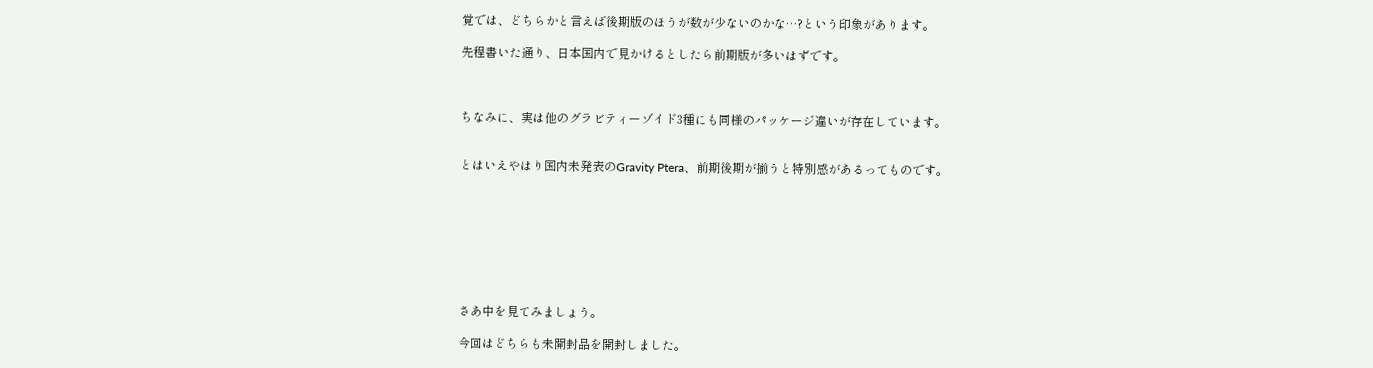覚では、どちらかと言えば後期版のほうが数が少ないのかな…?という印象があります。

先程書いた通り、日本国内で見かけるとしたら前期版が多いはずです。



ちなみに、実は他のグラビティーゾイド3種にも同様のパッケージ違いが存在しています。


とはいえやはり国内未発表のGravity Ptera、前期後期が揃うと特別感があるってものです。








さあ中を見てみましょう。

今回はどちらも未開封品を開封しました。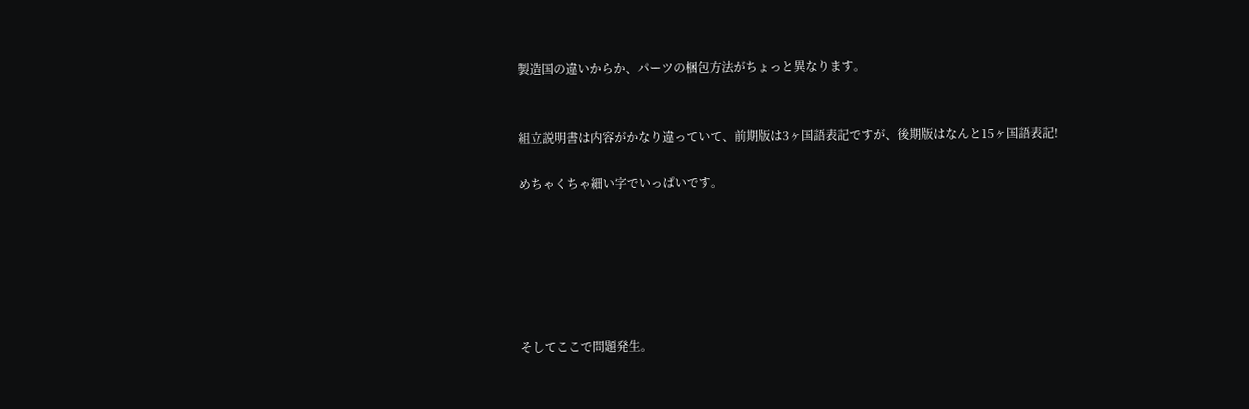製造国の違いからか、パーツの梱包方法がちょっと異なります。


組立説明書は内容がかなり違っていて、前期版は3ヶ国語表記ですが、後期版はなんと15ヶ国語表記!

めちゃくちゃ細い字でいっぱいです。






そしてここで問題発生。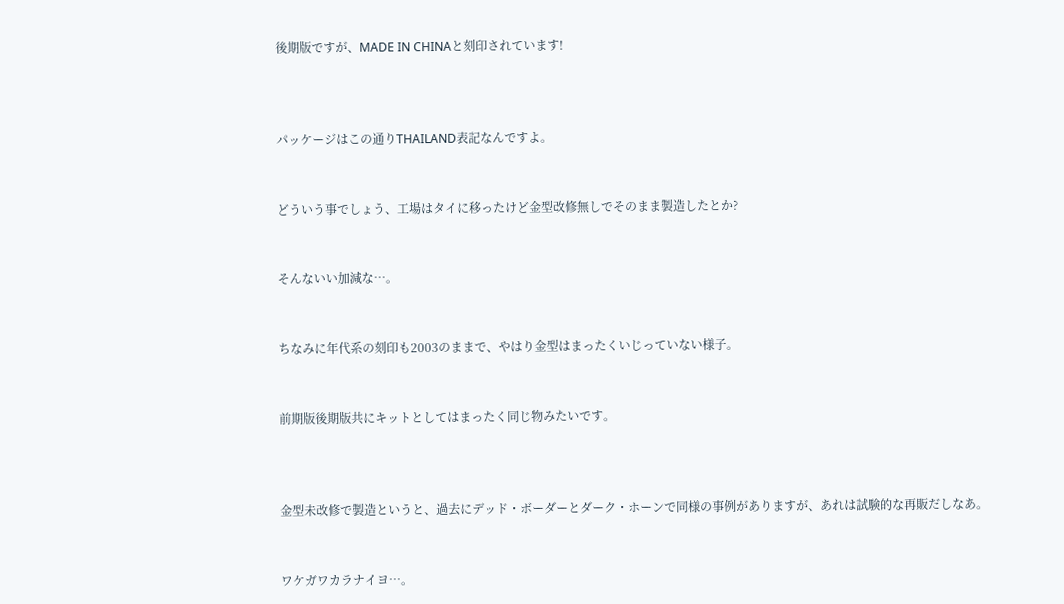後期版ですが、MADE IN CHINAと刻印されています!



パッケージはこの通りTHAILAND表記なんですよ。


どういう事でしょう、工場はタイに移ったけど金型改修無しでそのまま製造したとか?


そんないい加減な…。


ちなみに年代系の刻印も2003のままで、やはり金型はまったくいじっていない様子。


前期版後期版共にキットとしてはまったく同じ物みたいです。



金型未改修で製造というと、過去にデッド・ボーダーとダーク・ホーンで同様の事例がありますが、あれは試験的な再販だしなあ。


ワケガワカラナイヨ…。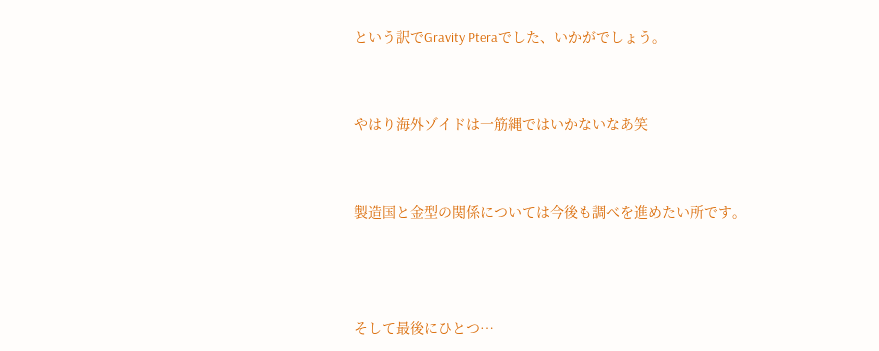という訳でGravity Pteraでした、いかがでしょう。


やはり海外ゾイドは一筋縄ではいかないなあ笑


製造国と金型の関係については今後も調べを進めたい所です。



そして最後にひとつ…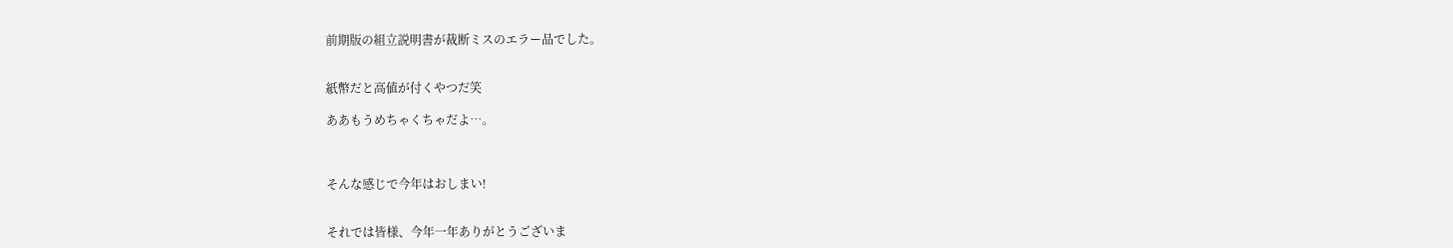前期版の組立説明書が裁断ミスのエラー品でした。


紙幣だと高値が付くやつだ笑

ああもうめちゃくちゃだよ…。



そんな感じで今年はおしまい!


それでは皆様、今年一年ありがとうございま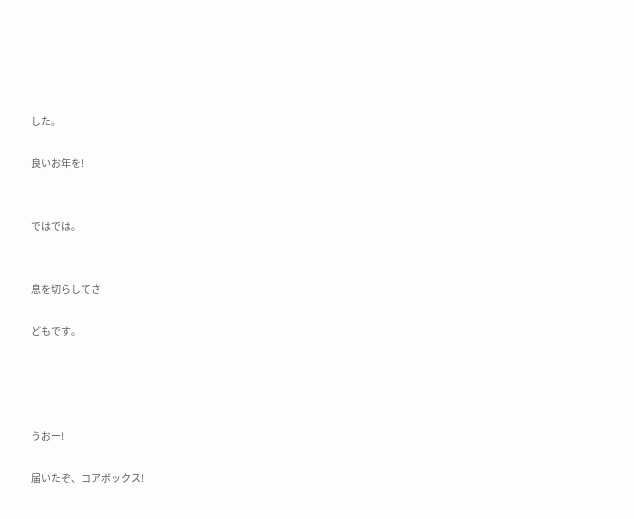した。

良いお年を!


ではでは。


息を切らしてさ

どもです。




うおー!

届いたぞ、コアボックス!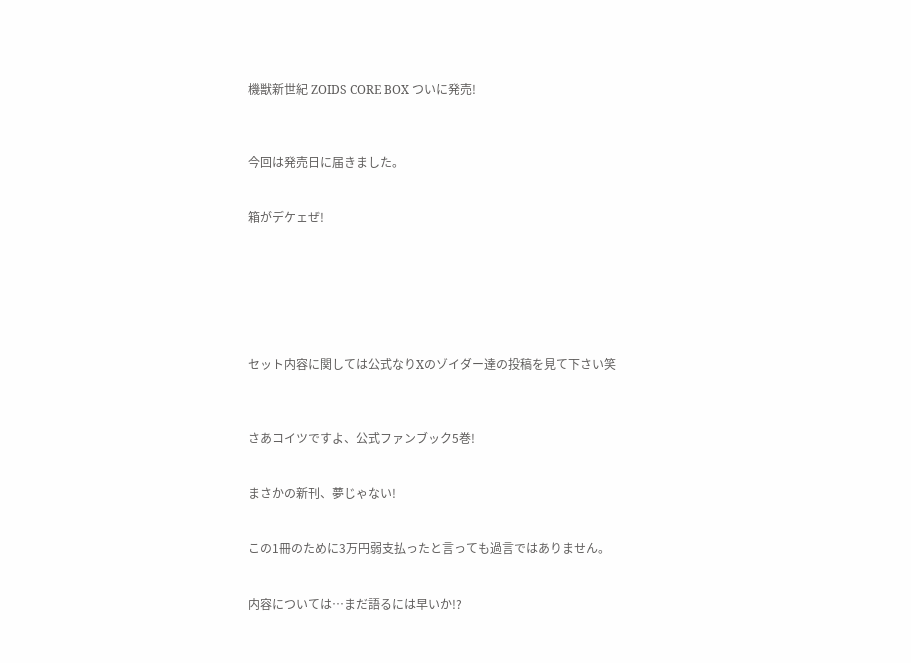機獣新世紀 ZOIDS CORE BOX ついに発売!



今回は発売日に届きました。


箱がデケェぜ!







セット内容に関しては公式なりXのゾイダー達の投稿を見て下さい笑



さあコイツですよ、公式ファンブック5巻!


まさかの新刊、夢じゃない!


この1冊のために3万円弱支払ったと言っても過言ではありません。


内容については…まだ語るには早いか!?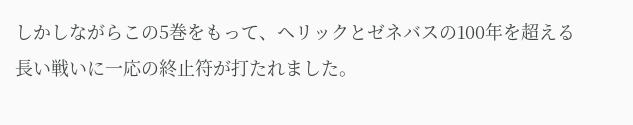しかしながらこの5巻をもって、ヘリックとゼネバスの100年を超える長い戦いに一応の終止符が打たれました。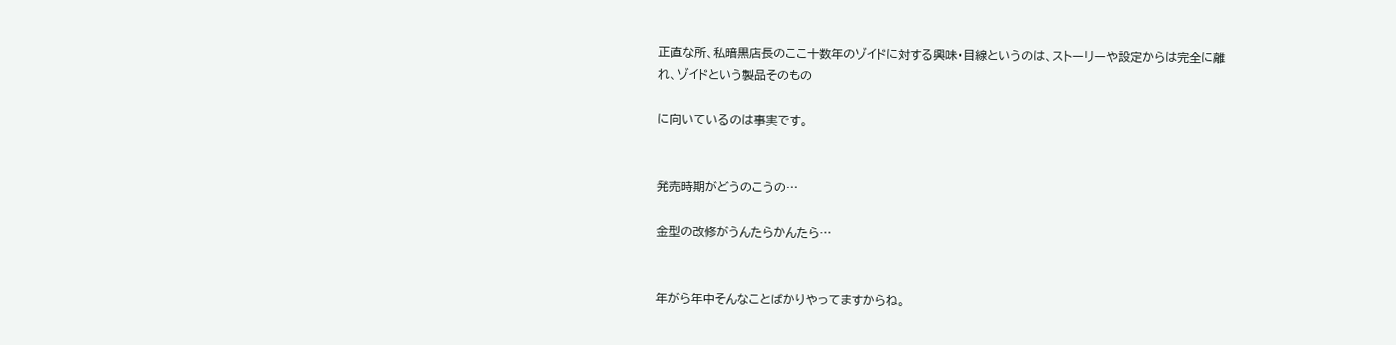正直な所、私暗黒店長のここ十数年のゾイドに対する興味・目線というのは、ストーリーや設定からは完全に離れ、ゾイドという製品そのもの

に向いているのは事実です。


発売時期がどうのこうの…

金型の改修がうんたらかんたら…


年がら年中そんなことばかりやってますからね。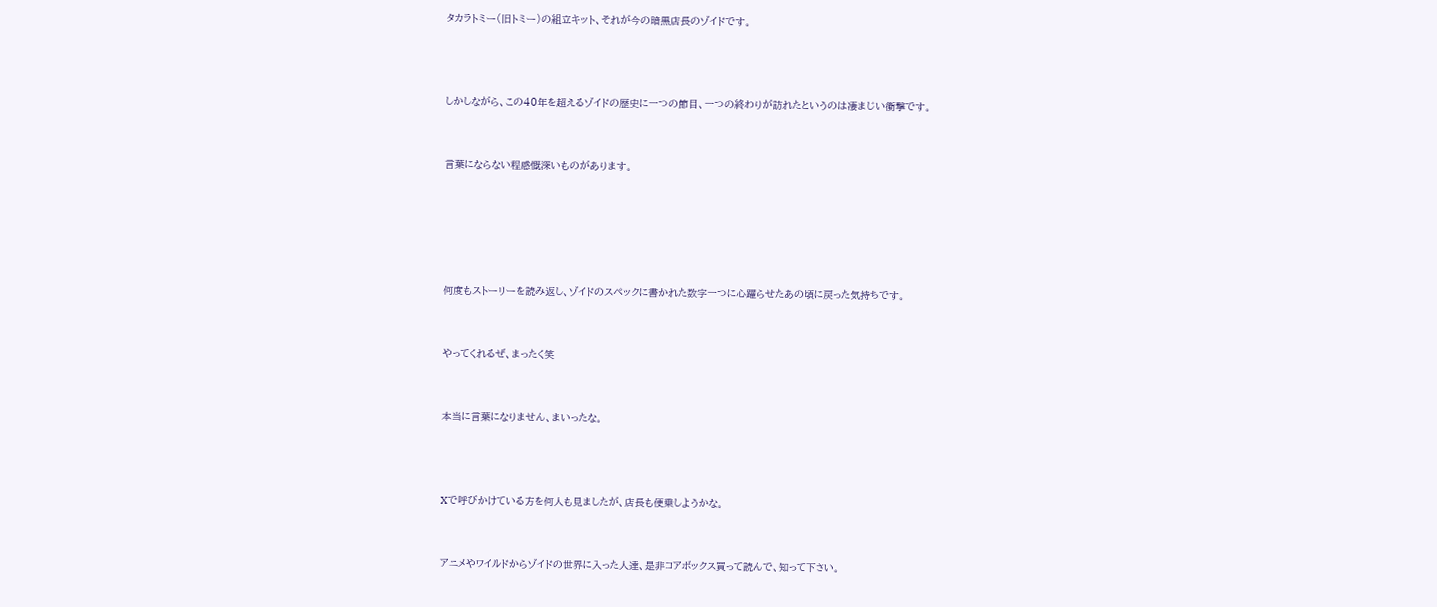タカラトミー(旧トミー)の組立キット、それが今の暗黒店長のゾイドです。



しかしながら、この40年を超えるゾイドの歴史に一つの節目、一つの終わりが訪れたというのは凄まじい衝撃です。


言葉にならない程感慨深いものがあります。





何度もストーリーを読み返し、ゾイドのスペックに書かれた数字一つに心躍らせたあの頃に戻った気持ちです。


やってくれるぜ、まったく笑


本当に言葉になりません、まいったな。



Xで呼びかけている方を何人も見ましたが、店長も便乗しようかな。


アニメやワイルドからゾイドの世界に入った人達、是非コアボックス買って読んで、知って下さい。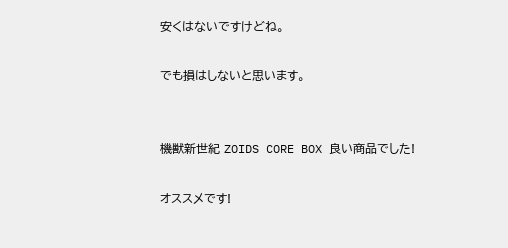安くはないですけどね。

でも損はしないと思います。


機獣新世紀 ZOIDS CORE BOX 良い商品でした!

オススメです!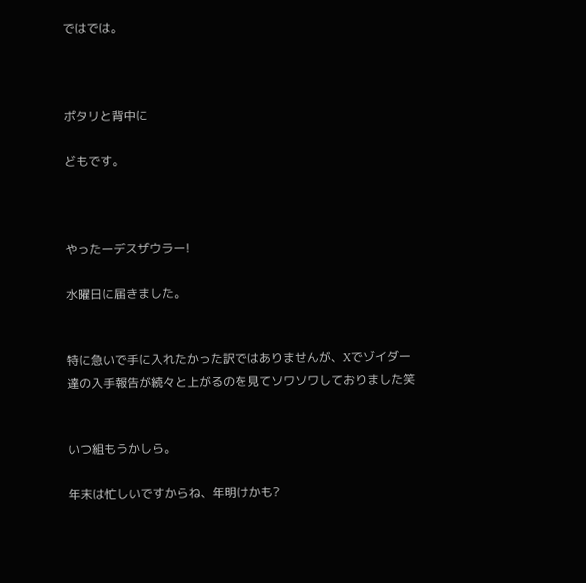ではでは。



ポタリと背中に

どもです。



やったーデスザウラー!

水曜日に届きました。


特に急いで手に入れたかった訳ではありませんが、Xでゾイダー達の入手報告が続々と上がるのを見てソワソワしておりました笑


いつ組もうかしら。

年末は忙しいですからね、年明けかも?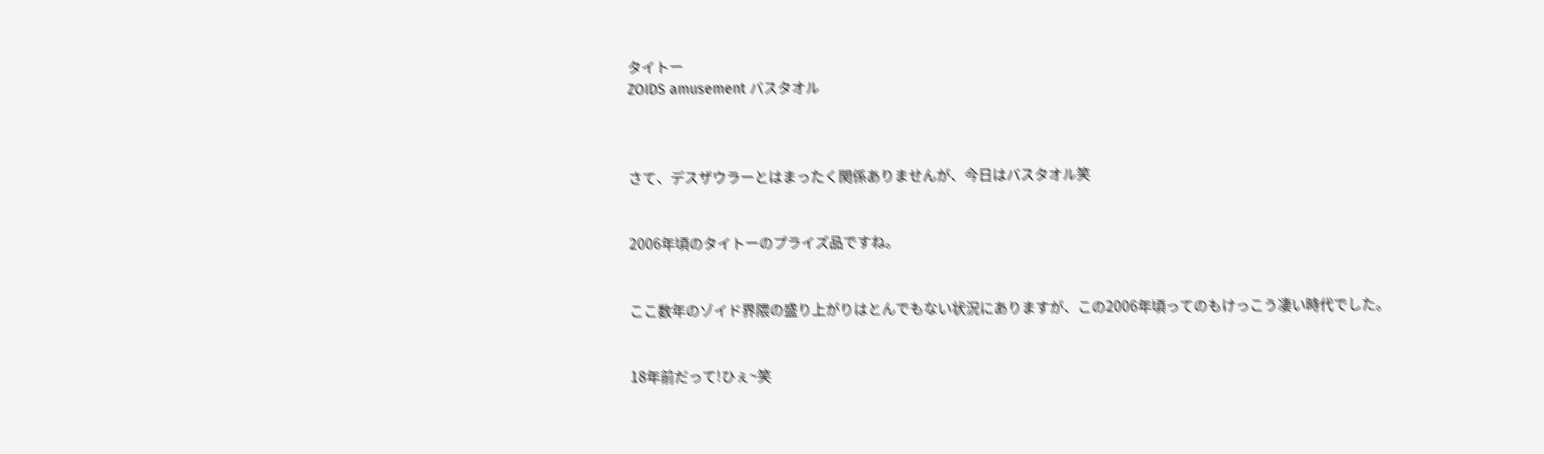タイトー
ZOIDS amusement バスタオル



さて、デスザウラーとはまったく関係ありませんが、今日はバスタオル笑


2006年頃のタイトーのプライズ品ですね。


ここ数年のゾイド界隈の盛り上がりはとんでもない状況にありますが、この2006年頃ってのもけっこう凄い時代でした。


18年前だって!ひぇ~笑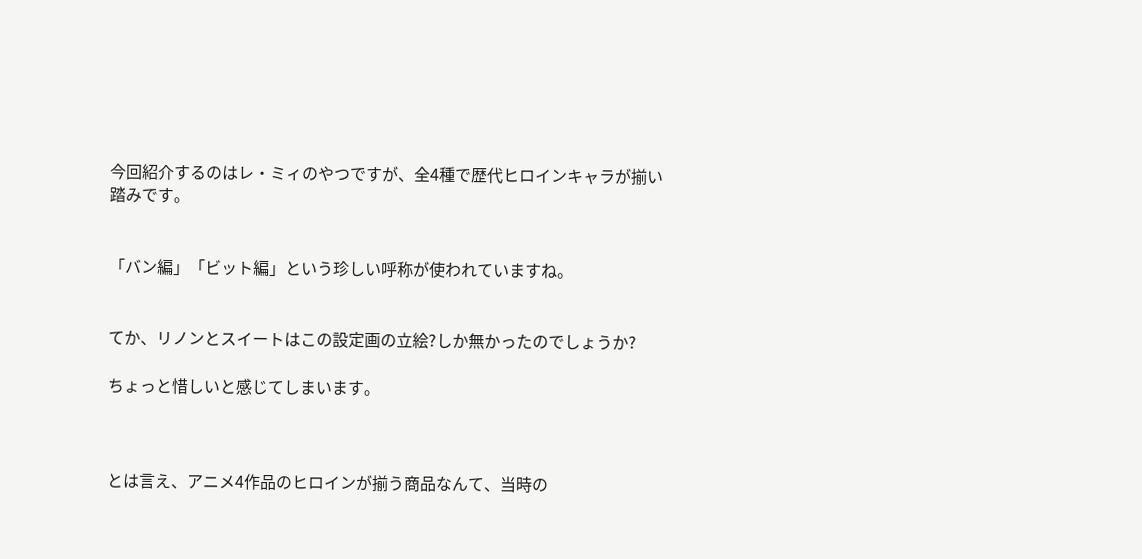今回紹介するのはレ・ミィのやつですが、全4種で歴代ヒロインキャラが揃い踏みです。


「バン編」「ビット編」という珍しい呼称が使われていますね。


てか、リノンとスイートはこの設定画の立絵?しか無かったのでしょうか?

ちょっと惜しいと感じてしまいます。



とは言え、アニメ4作品のヒロインが揃う商品なんて、当時の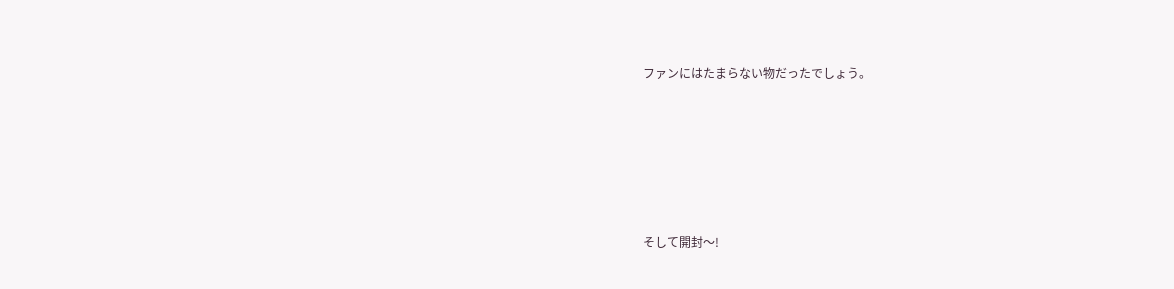ファンにはたまらない物だったでしょう。







そして開封〜!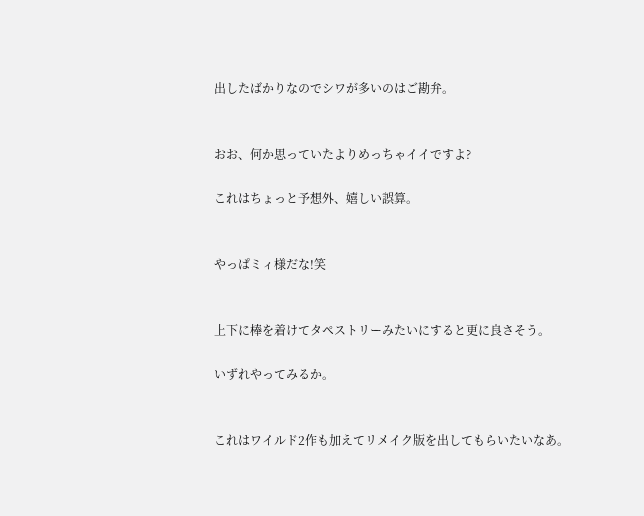出したばかりなのでシワが多いのはご勘弁。


おお、何か思っていたよりめっちゃイイですよ?

これはちょっと予想外、嬉しい誤算。


やっぱミィ様だな!笑


上下に棒を着けてタペストリーみたいにすると更に良さそう。

いずれやってみるか。


これはワイルド2作も加えてリメイク版を出してもらいたいなあ。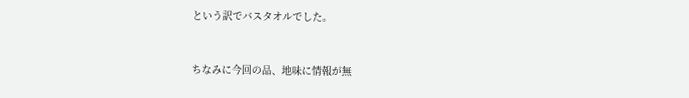という訳でバスタオルでした。


ちなみに今回の品、地味に情報が無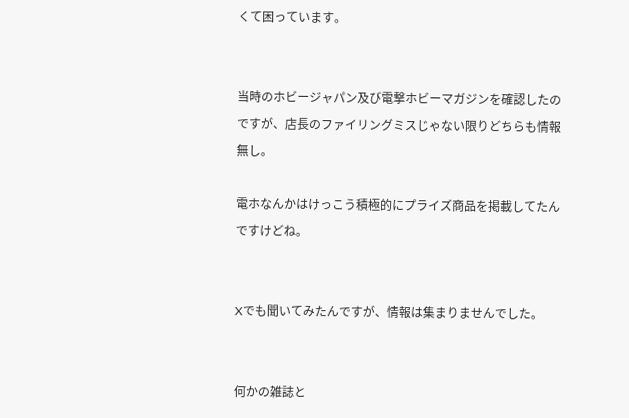くて困っています。


当時のホビージャパン及び電撃ホビーマガジンを確認したのですが、店長のファイリングミスじゃない限りどちらも情報無し。

電ホなんかはけっこう積極的にプライズ商品を掲載してたんですけどね。


Xでも聞いてみたんですが、情報は集まりませんでした。


何かの雑誌と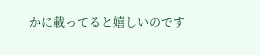かに載ってると嬉しいのです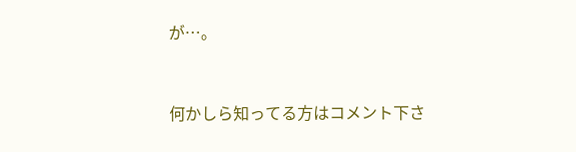が…。


何かしら知ってる方はコメント下さ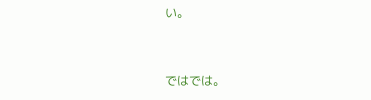い。


ではでは。